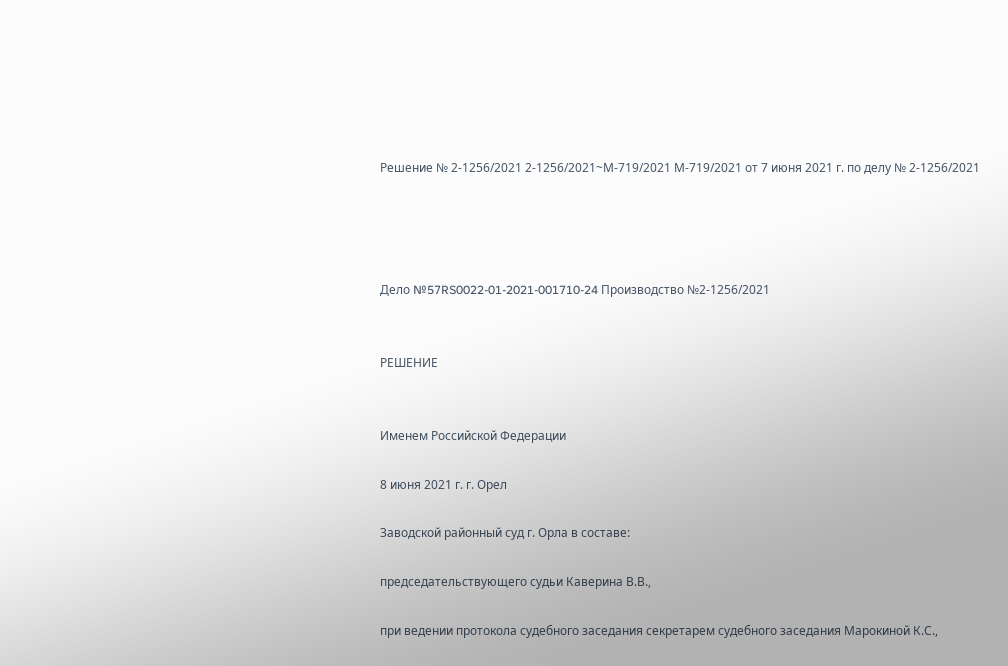Решение № 2-1256/2021 2-1256/2021~М-719/2021 М-719/2021 от 7 июня 2021 г. по делу № 2-1256/2021




Дело №57RS0022-01-2021-001710-24 Производство №2-1256/2021


РЕШЕНИЕ


Именем Российской Федерации

8 июня 2021 г. г. Орел

Заводской районный суд г. Орла в составе:

председательствующего судьи Каверина В.В.,

при ведении протокола судебного заседания секретарем судебного заседания Марокиной К.С.,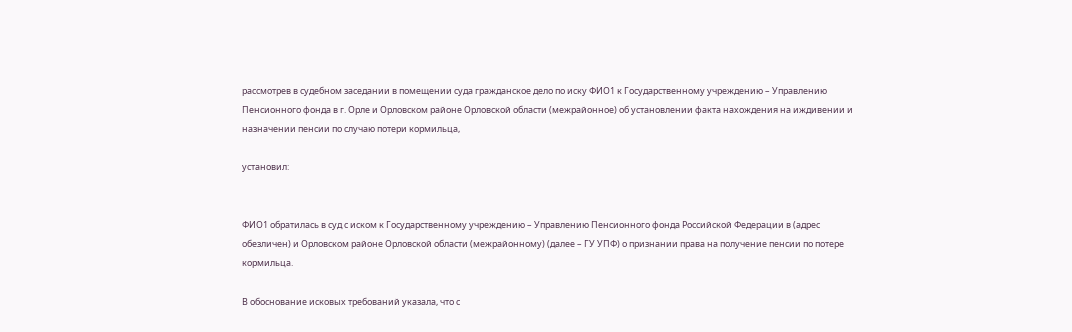рассмотрев в судебном заседании в помещении суда гражданское дело по иску ФИО1 к Государственному учреждению – Управлению Пенсионного фонда в г. Орле и Орловском районе Орловской области (межрайонное) об установлении факта нахождения на иждивении и назначении пенсии по случаю потери кормильца,

установил:


ФИО1 обратилась в суд с иском к Государственному учреждению – Управлению Пенсионного фонда Российской Федерации в (адрес обезличен) и Орловском районе Орловской области (межрайонному) (далее – ГУ УПФ) о признании права на получение пенсии по потере кормильца.

В обоснование исковых требований указала, что с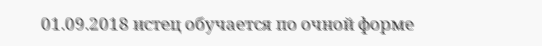01.09.2018 истец обучается по очной форме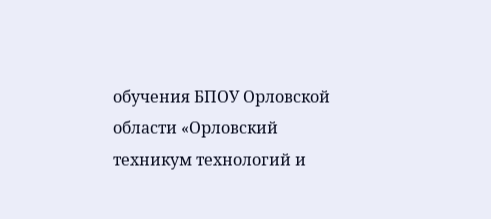обучения БПОУ Орловской области «Орловский техникум технологий и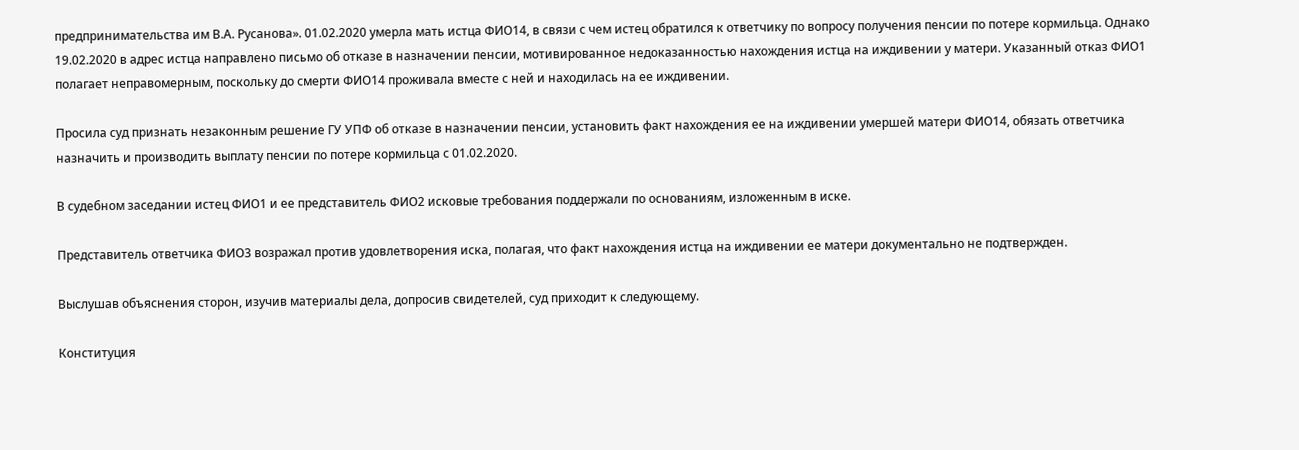предпринимательства им В.А. Русанова». 01.02.2020 умерла мать истца ФИО14, в связи с чем истец обратился к ответчику по вопросу получения пенсии по потере кормильца. Однако 19.02.2020 в адрес истца направлено письмо об отказе в назначении пенсии, мотивированное недоказанностью нахождения истца на иждивении у матери. Указанный отказ ФИО1 полагает неправомерным, поскольку до смерти ФИО14 проживала вместе с ней и находилась на ее иждивении.

Просила суд признать незаконным решение ГУ УПФ об отказе в назначении пенсии, установить факт нахождения ее на иждивении умершей матери ФИО14, обязать ответчика назначить и производить выплату пенсии по потере кормильца с 01.02.2020.

В судебном заседании истец ФИО1 и ее представитель ФИО2 исковые требования поддержали по основаниям, изложенным в иске.

Представитель ответчика ФИО3 возражал против удовлетворения иска, полагая, что факт нахождения истца на иждивении ее матери документально не подтвержден.

Выслушав объяснения сторон, изучив материалы дела, допросив свидетелей, суд приходит к следующему.

Конституция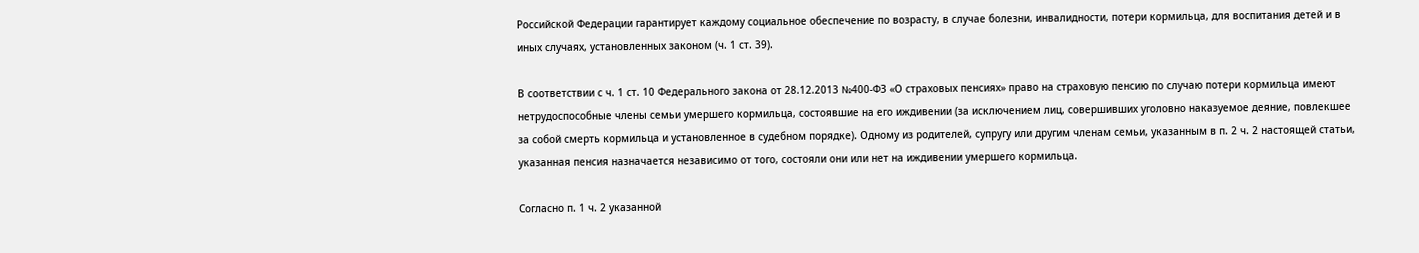Российской Федерации гарантирует каждому социальное обеспечение по возрасту, в случае болезни, инвалидности, потери кормильца, для воспитания детей и в иных случаях, установленных законом (ч. 1 ст. 39).

В соответствии с ч. 1 ст. 10 Федерального закона от 28.12.2013 №400-ФЗ «О страховых пенсиях» право на страховую пенсию по случаю потери кормильца имеют нетрудоспособные члены семьи умершего кормильца, состоявшие на его иждивении (за исключением лиц, совершивших уголовно наказуемое деяние, повлекшее за собой смерть кормильца и установленное в судебном порядке). Одному из родителей, супругу или другим членам семьи, указанным в п. 2 ч. 2 настоящей статьи, указанная пенсия назначается независимо от того, состояли они или нет на иждивении умершего кормильца.

Согласно п. 1 ч. 2 указанной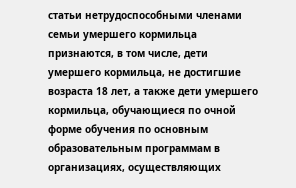статьи нетрудоспособными членами семьи умершего кормильца признаются, в том числе, дети умершего кормильца, не достигшие возраста 18 лет, а также дети умершего кормильца, обучающиеся по очной форме обучения по основным образовательным программам в организациях, осуществляющих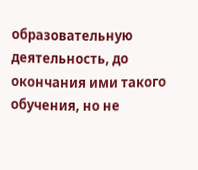образовательную деятельность, до окончания ими такого обучения, но не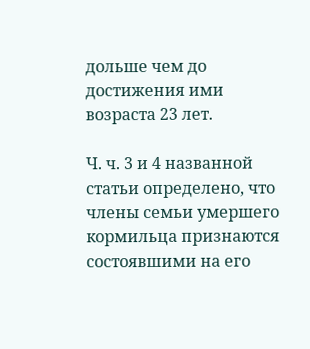дольше чем до достижения ими возраста 23 лет.

Ч. ч. 3 и 4 названной статьи определено, что члены семьи умершего кормильца признаются состоявшими на его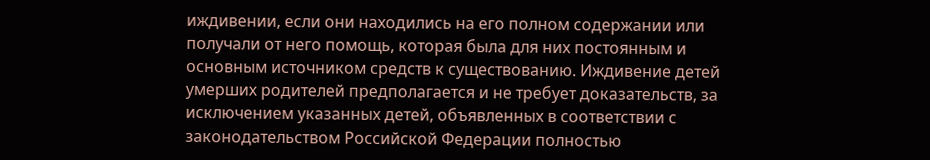иждивении, если они находились на его полном содержании или получали от него помощь, которая была для них постоянным и основным источником средств к существованию. Иждивение детей умерших родителей предполагается и не требует доказательств, за исключением указанных детей, объявленных в соответствии с законодательством Российской Федерации полностью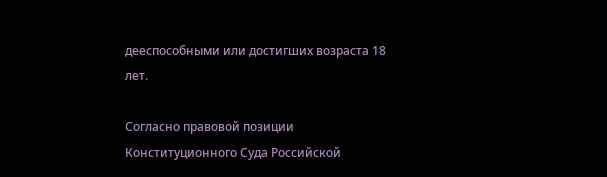дееспособными или достигших возраста 18 лет.

Согласно правовой позиции Конституционного Суда Российской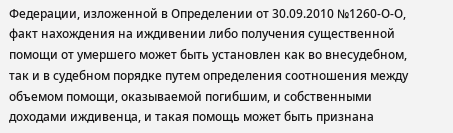Федерации, изложенной в Определении от 30.09.2010 №1260-О-О, факт нахождения на иждивении либо получения существенной помощи от умершего может быть установлен как во внесудебном, так и в судебном порядке путем определения соотношения между объемом помощи, оказываемой погибшим, и собственными доходами иждивенца, и такая помощь может быть признана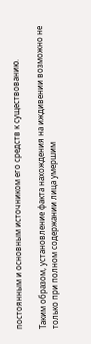постоянным и основным источником его средств к существованию.

Таким образом, установление факта нахождения на иждивении возможно не только при полном содержании лица умершим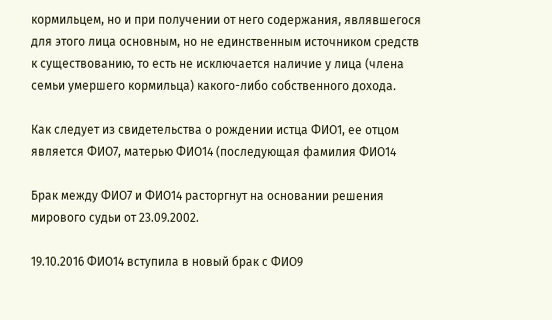кормильцем, но и при получении от него содержания, являвшегося для этого лица основным, но не единственным источником средств к существованию, то есть не исключается наличие у лица (члена семьи умершего кормильца) какого-либо собственного дохода.

Как следует из свидетельства о рождении истца ФИО1, ее отцом является ФИО7, матерью ФИО14 (последующая фамилия ФИО14

Брак между ФИО7 и ФИО14 расторгнут на основании решения мирового судьи от 23.09.2002.

19.10.2016 ФИО14 вступила в новый брак с ФИО9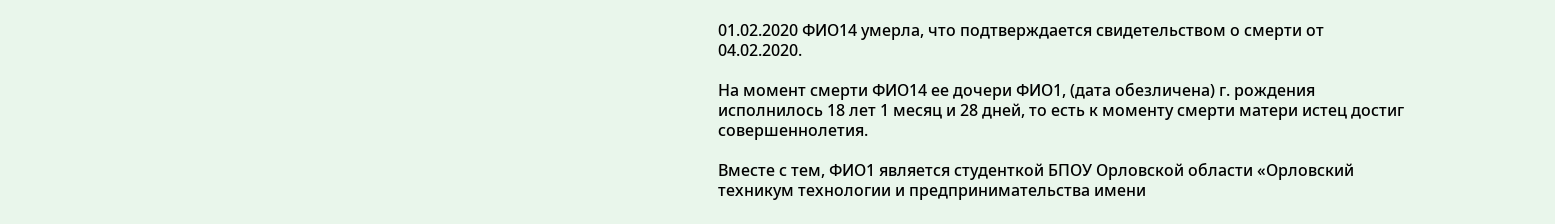01.02.2020 ФИО14 умерла, что подтверждается свидетельством о смерти от 04.02.2020.

На момент смерти ФИО14 ее дочери ФИО1, (дата обезличена) г. рождения исполнилось 18 лет 1 месяц и 28 дней, то есть к моменту смерти матери истец достиг совершеннолетия.

Вместе с тем, ФИО1 является студенткой БПОУ Орловской области «Орловский техникум технологии и предпринимательства имени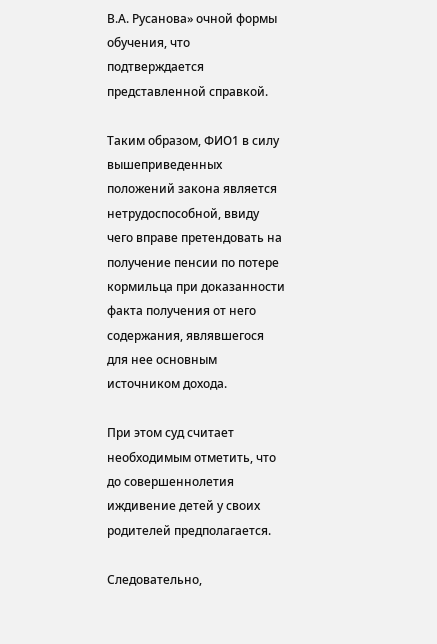В.А. Русанова» очной формы обучения, что подтверждается представленной справкой.

Таким образом, ФИО1 в силу вышеприведенных положений закона является нетрудоспособной, ввиду чего вправе претендовать на получение пенсии по потере кормильца при доказанности факта получения от него содержания, являвшегося для нее основным источником дохода.

При этом суд считает необходимым отметить, что до совершеннолетия иждивение детей у своих родителей предполагается.

Следовательно,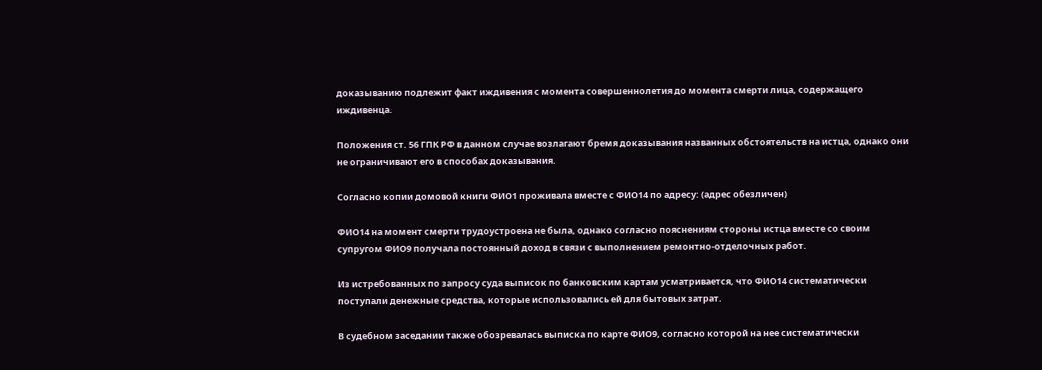доказыванию подлежит факт иждивения с момента совершеннолетия до момента смерти лица, содержащего иждивенца.

Положения ст. 56 ГПК РФ в данном случае возлагают бремя доказывания названных обстоятельств на истца, однако они не ограничивают его в способах доказывания.

Согласно копии домовой книги ФИО1 проживала вместе с ФИО14 по адресу: (адрес обезличен)

ФИО14 на момент смерти трудоустроена не была, однако согласно пояснениям стороны истца вместе со своим супругом ФИО9 получала постоянный доход в связи с выполнением ремонтно-отделочных работ.

Из истребованных по запросу суда выписок по банковским картам усматривается, что ФИО14 систематически поступали денежные средства, которые использовались ей для бытовых затрат.

В судебном заседании также обозревалась выписка по карте ФИО9, согласно которой на нее систематически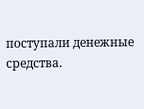поступали денежные средства.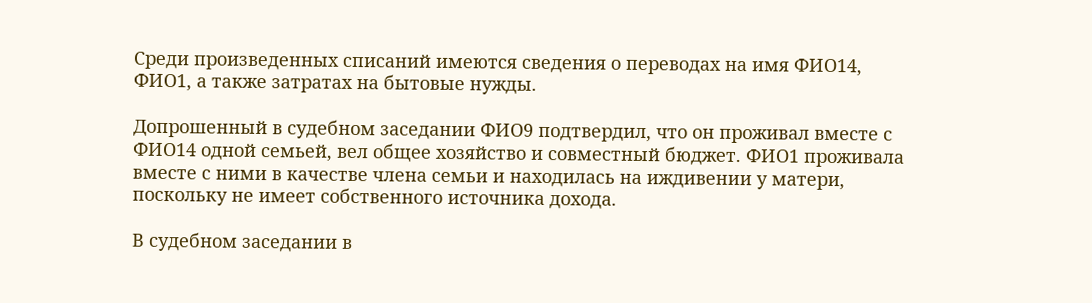Среди произведенных списаний имеются сведения о переводах на имя ФИО14, ФИО1, а также затратах на бытовые нужды.

Допрошенный в судебном заседании ФИО9 подтвердил, что он проживал вместе с ФИО14 одной семьей, вел общее хозяйство и совместный бюджет. ФИО1 проживала вместе с ними в качестве члена семьи и находилась на иждивении у матери, поскольку не имеет собственного источника дохода.

В судебном заседании в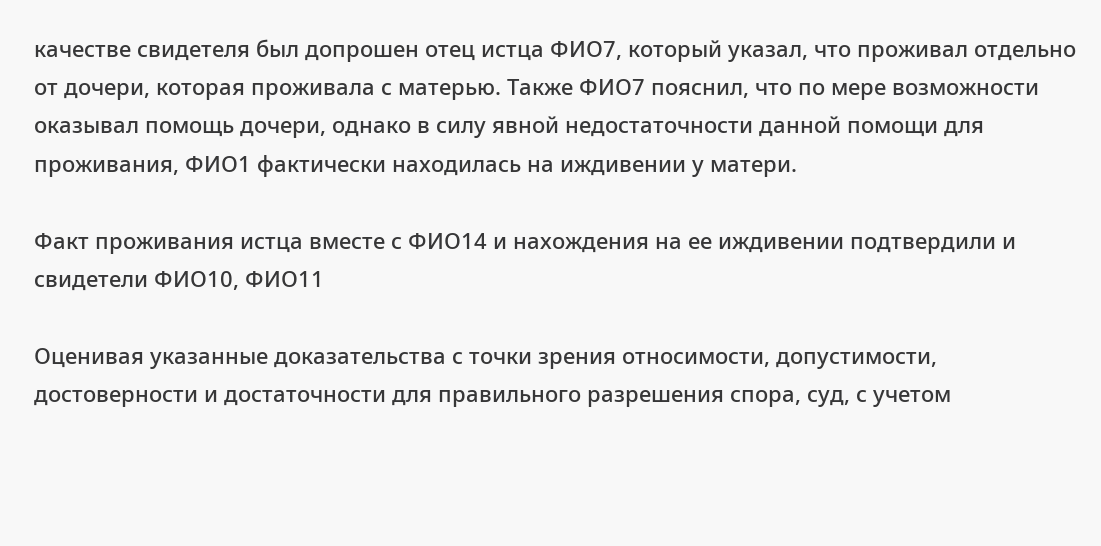качестве свидетеля был допрошен отец истца ФИО7, который указал, что проживал отдельно от дочери, которая проживала с матерью. Также ФИО7 пояснил, что по мере возможности оказывал помощь дочери, однако в силу явной недостаточности данной помощи для проживания, ФИО1 фактически находилась на иждивении у матери.

Факт проживания истца вместе с ФИО14 и нахождения на ее иждивении подтвердили и свидетели ФИО10, ФИО11

Оценивая указанные доказательства с точки зрения относимости, допустимости, достоверности и достаточности для правильного разрешения спора, суд, с учетом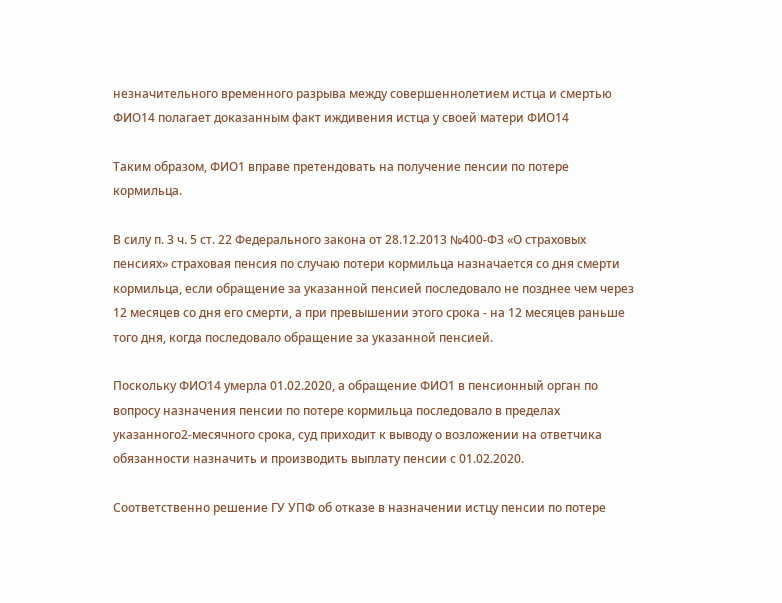незначительного временного разрыва между совершеннолетием истца и смертью ФИО14 полагает доказанным факт иждивения истца у своей матери ФИО14

Таким образом, ФИО1 вправе претендовать на получение пенсии по потере кормильца.

В силу п. 3 ч. 5 ст. 22 Федерального закона от 28.12.2013 №400-ФЗ «О страховых пенсиях» страховая пенсия по случаю потери кормильца назначается со дня смерти кормильца, если обращение за указанной пенсией последовало не позднее чем через 12 месяцев со дня его смерти, а при превышении этого срока - на 12 месяцев раньше того дня, когда последовало обращение за указанной пенсией.

Поскольку ФИО14 умерла 01.02.2020, а обращение ФИО1 в пенсионный орган по вопросу назначения пенсии по потере кормильца последовало в пределах указанного2-месячного срока, суд приходит к выводу о возложении на ответчика обязанности назначить и производить выплату пенсии с 01.02.2020.

Соответственно решение ГУ УПФ об отказе в назначении истцу пенсии по потере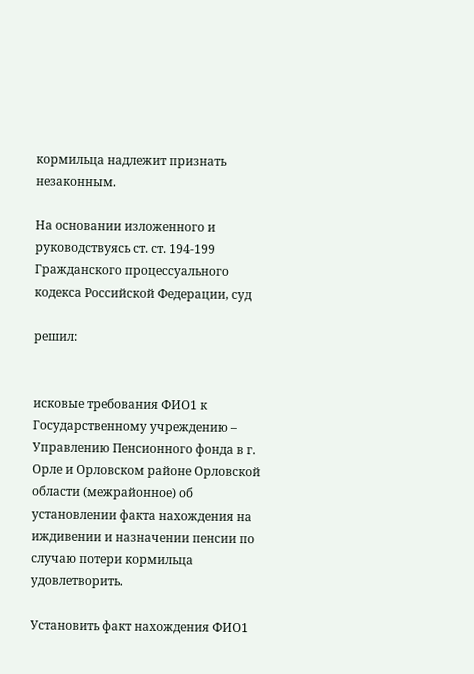кормильца надлежит признать незаконным.

На основании изложенного и руководствуясь ст. ст. 194-199 Гражданского процессуального кодекса Российской Федерации, суд

решил:


исковые требования ФИО1 к Государственному учреждению – Управлению Пенсионного фонда в г. Орле и Орловском районе Орловской области (межрайонное) об установлении факта нахождения на иждивении и назначении пенсии по случаю потери кормильца удовлетворить.

Установить факт нахождения ФИО1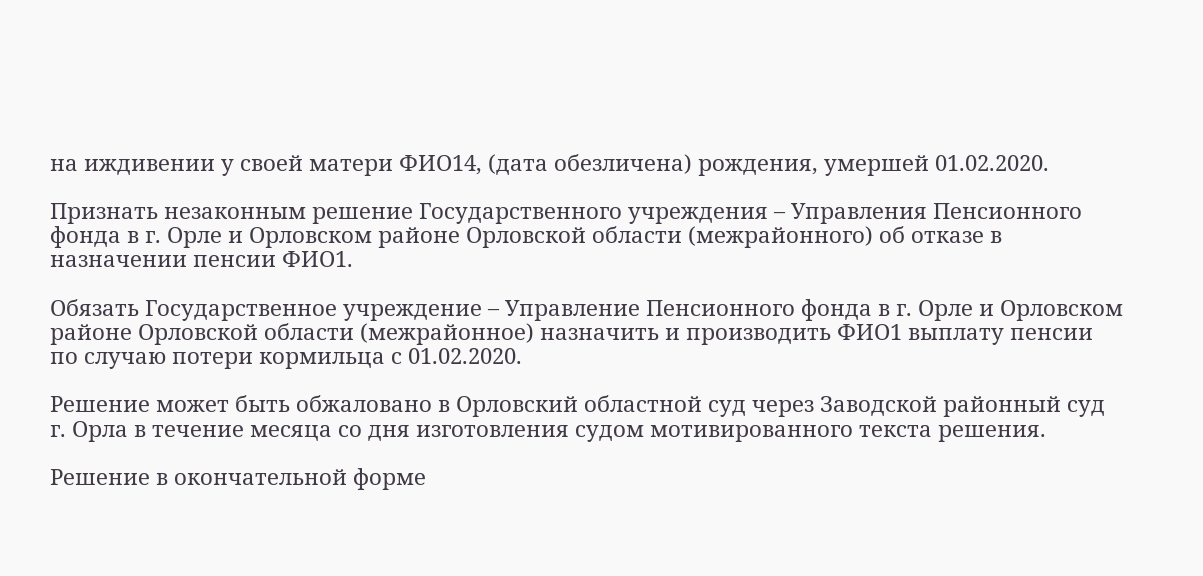на иждивении у своей матери ФИО14, (дата обезличена) рождения, умершей 01.02.2020.

Признать незаконным решение Государственного учреждения – Управления Пенсионного фонда в г. Орле и Орловском районе Орловской области (межрайонного) об отказе в назначении пенсии ФИО1.

Обязать Государственное учреждение – Управление Пенсионного фонда в г. Орле и Орловском районе Орловской области (межрайонное) назначить и производить ФИО1 выплату пенсии по случаю потери кормильца с 01.02.2020.

Решение может быть обжаловано в Орловский областной суд через Заводской районный суд г. Орла в течение месяца со дня изготовления судом мотивированного текста решения.

Решение в окончательной форме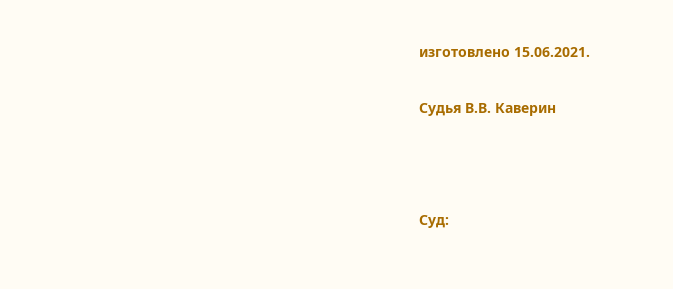изготовлено 15.06.2021.

Судья В.В. Каверин



Суд: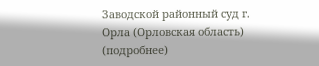Заводской районный суд г. Орла (Орловская область) (подробнее)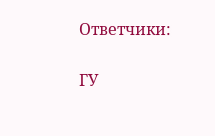Ответчики:

ГУ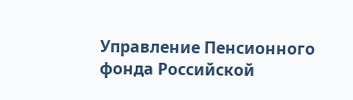Управление Пенсионного фонда Российской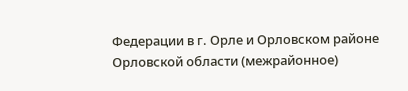Федерации в г. Орле и Орловском районе Орловской области (межрайонное)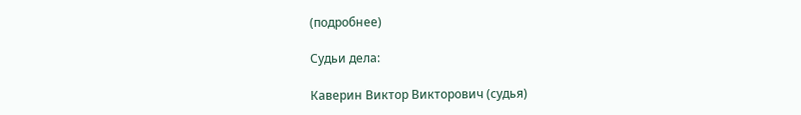(подробнее)

Судьи дела:

Каверин Виктор Викторович (судья)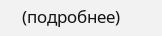(подробнее)